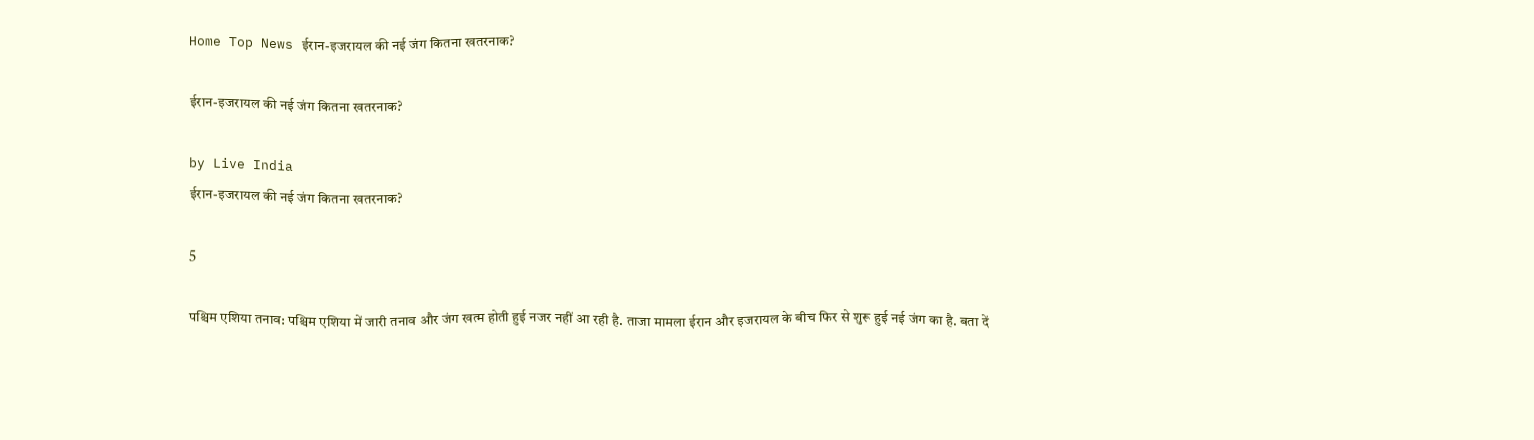Home Top News ईरान-इजरायल की नई जंग कितना खतरनाक?

ईरान-इजरायल की नई जंग कितना खतरनाक?

by Live India
ईरान-इजरायल की नई जंग कितना खतरनाक?

5

पश्चिम एशिया तनाव: पश्चिम एशिया में जारी तनाव और जंग खत्म होती हुई नजर नहीं आ रही है. ताजा मामला ईरान और इजरायल के बीच फिर से शुरू हुई नई जंग का है. बता दें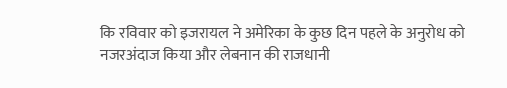कि रविवार को इजरायल ने अमेरिका के कुछ दिन पहले के अनुरोध को नजरअंदाज किया और लेबनान की राजधानी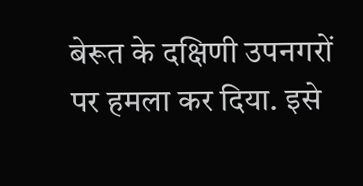बेरूत के दक्षिणी उपनगरों पर हमला कर दिया. इसे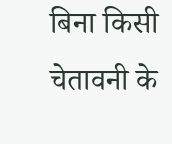बिना किसी चेतावनी के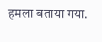हमला बताया गया.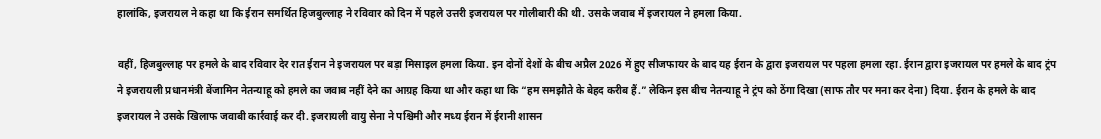हालांकि, इजरायल ने कहा था कि ईरान समर्थित हिजबुल्लाह ने रविवार को दिन में पहले उत्तरी इजरायल पर गोलीबारी की थी. उसके जवाब में इजरायल ने हमला किया.

वहीं, हिजबुल्लाह पर हमले के बाद रविवार देर रात ईरान ने इजरायल पर बड़ा मिसाइल हमला किया. इन दोनों देशों के बीच अप्रैल 2026 में हुए सीजफायर के बाद यह ईरान के द्वारा इजरायल पर पहला हमला रहा. ईरान द्वारा इजरायल पर हमले के बाद ट्रंप ने इजरायली प्रधानमंत्री बेंजामिन नेतन्याहू को हमले का जवाब नहीं देने का आग्रह किया था और कहा था कि “हम समझौते के बेहद करीब हैं.” लेकिन इस बीच नेतन्याहू ने ट्रंप को ठेंगा दिखा (साफ तौर पर मना कर देना) दिया. ईरान के हमले के बाद इजरायल ने उसके खिलाफ जवाबी कार्रवाई कर दी. इजरायली वायु सेना ने पश्चिमी और मध्य ईरान में ईरानी शासन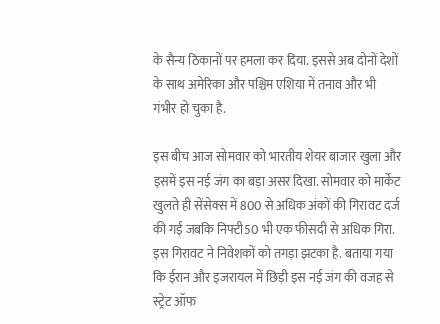के सैन्य ठिकानों पर हमला कर दिया. इससे अब दोनों देशों के साथ अमेरिका और पश्चिम एशिया में तनाव और भी गंभीर हो चुका है.

इस बीच आज सोमवार को भारतीय शेयर बाजार खुला और इसमें इस नई जंग का बड़ा असर दिखा. सोमवार को मार्केट खुलते ही सेंसेक्स में 800 से अधिक अंकों की गिरावट दर्ज की गई जबकि निफ्टी50 भी एक फीसदी से अधिक गिरा. इस गिरावट ने निवेशकों को तगड़ा झटका है. बताया गया कि ईरान और इजरायल में छिड़ी इस नई जंग की वजह से स्ट्रेट ऑफ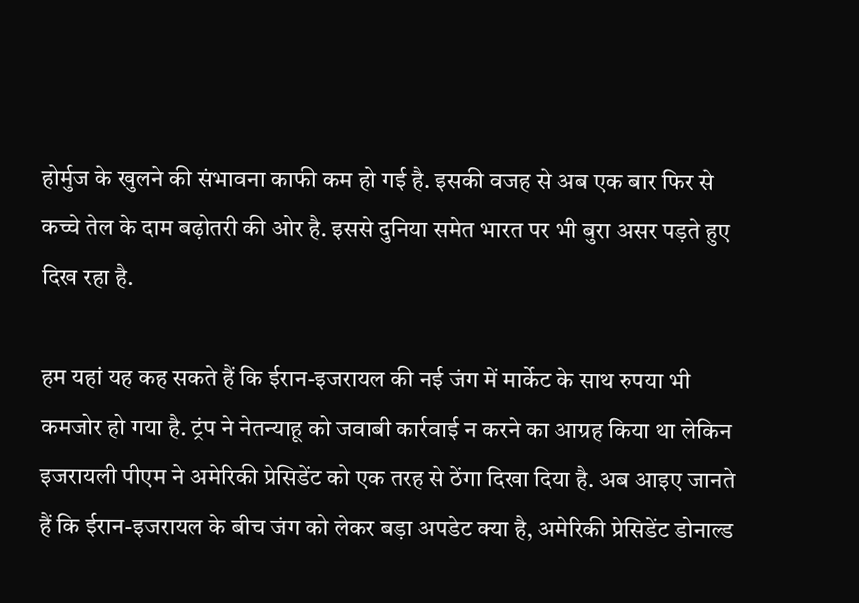होर्मुज के खुलने की संभावना काफी कम हो गई है. इसकी वजह से अब एक बार फिर से कच्चे तेल के दाम बढ़ोतरी की ओर है. इससे दुनिया समेत भारत पर भी बुरा असर पड़ते हुए दिख रहा है.

हम यहां यह कह सकते हैं कि ईरान-इजरायल की नई जंग में मार्केट के साथ रुपया भी कमजोर हो गया है. ट्रंप ने नेतन्याहू को जवाबी कार्रवाई न करने का आग्रह किया था लेकिन इजरायली पीएम ने अमेरिकी प्रेसिडेंट को एक तरह से ठेंगा दिखा दिया है. अब आइए जानते हैं कि ईरान-इजरायल के बीच जंग को लेकर बड़ा अपडेट क्या है, अमेरिकी प्रेसिडेंट डोनाल्ड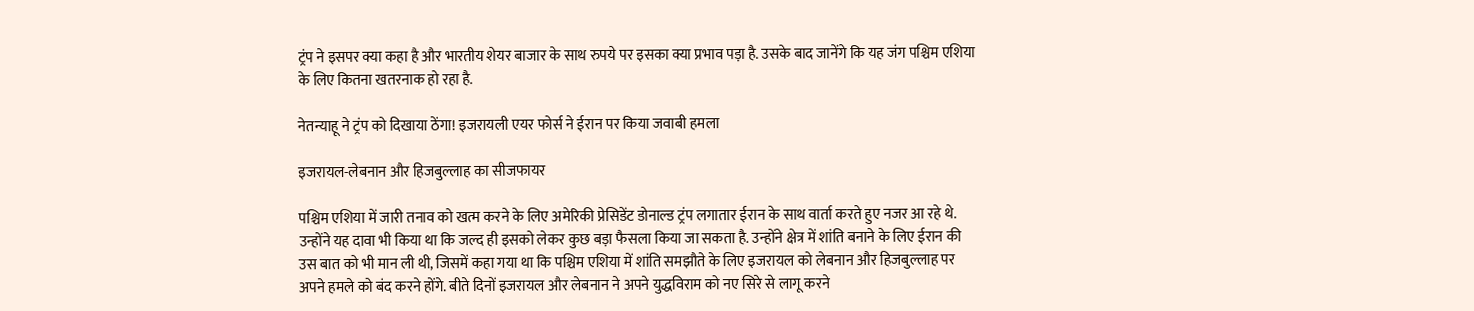ट्रंप ने इसपर क्या कहा है और भारतीय शेयर बाजार के साथ रुपये पर इसका क्या प्रभाव पड़ा है. उसके बाद जानेंगे कि यह जंग पश्चिम एशिया के लिए कितना खतरनाक हो रहा है.

नेतन्याहू ने ट्रंप को दिखाया ठेंगा! इजरायली एयर फोर्स ने ईरान पर किया जवाबी हमला

इजरायल-लेबनान और हिजबुल्लाह का सीजफायर

पश्चिम एशिया में जारी तनाव को खत्म करने के लिए अमेरिकी प्रेसिडेंट डोनाल्ड ट्रंप लगातार ईरान के साथ वार्ता करते हुए नजर आ रहे थे. उन्होंने यह दावा भी किया था कि जल्द ही इसको लेकर कुछ बड़ा फैसला किया जा सकता है. उन्होंने क्षेत्र में शांति बनाने के लिए ईरान की उस बात को भी मान ली थी, जिसमें कहा गया था कि पश्चिम एशिया में शांति समझौते के लिए इजरायल को लेबनान और हिजबुल्लाह पर अपने हमले को बंद करने होंगे. बीते दिनों इजरायल और लेबनान ने अपने युद्धविराम को नए सिरे से लागू करने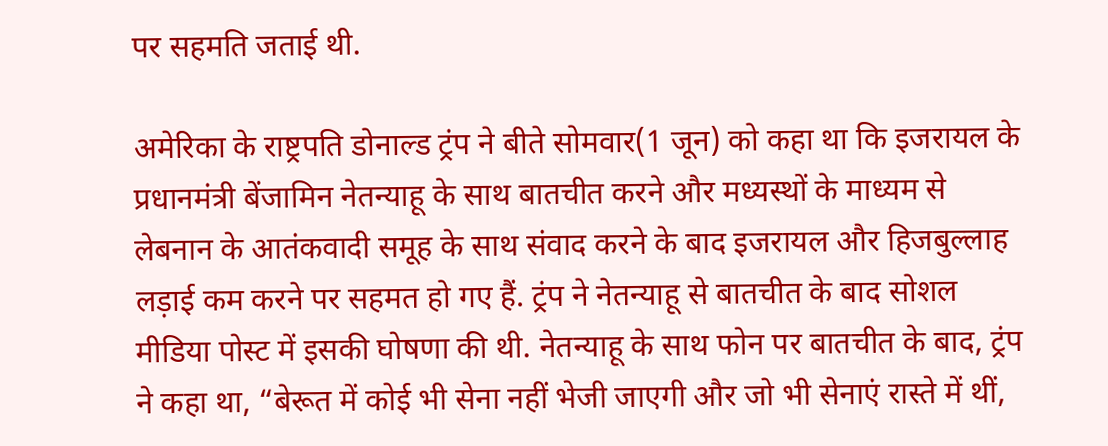पर सहमति जताई थी.

अमेरिका के राष्ट्रपति डोनाल्ड ट्रंप ने बीते सोमवार(1 जून) को कहा था कि इजरायल के प्रधानमंत्री बेंजामिन नेतन्याहू के साथ बातचीत करने और मध्यस्थों के माध्यम से लेबनान के आतंकवादी समूह के साथ संवाद करने के बाद इजरायल और हिजबुल्लाह लड़ाई कम करने पर सहमत हो गए हैं. ट्रंप ने नेतन्याहू से बातचीत के बाद सोशल मीडिया पोस्ट में इसकी घोषणा की थी. नेतन्याहू के साथ फोन पर बातचीत के बाद, ट्रंप ने कहा था, “बेरूत में कोई भी सेना नहीं भेजी जाएगी और जो भी सेनाएं रास्ते में थीं,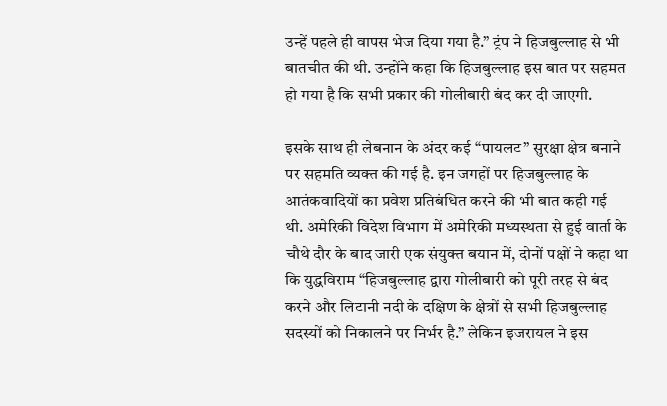उन्हें पहले ही वापस भेज दिया गया है.” ट्रंप ने हिजबुल्लाह से भी बातचीत की थी. उन्होंने कहा कि हिजबुल्लाह इस बात पर सहमत हो गया है कि सभी प्रकार की गोलीबारी बंद कर दी जाएगी.

इसके साथ ही लेबनान के अंदर कई “पायलट” सुरक्षा क्षेत्र बनाने पर सहमति व्यक्त की गई है. इन जगहों पर हिजबुल्लाह के आतंकवादियों का प्रवेश प्रतिबंधित करने की भी बात कही गई थी. अमेरिकी विदेश विभाग में अमेरिकी मध्यस्थता से हुई वार्ता के चौथे दौर के बाद जारी एक संयुक्त बयान में, दोनों पक्षों ने कहा था कि युद्धविराम “हिजबुल्लाह द्वारा गोलीबारी को पूरी तरह से बंद करने और लिटानी नदी के दक्षिण के क्षेत्रों से सभी हिजबुल्लाह सदस्यों को निकालने पर निर्भर है.” लेकिन इजरायल ने इस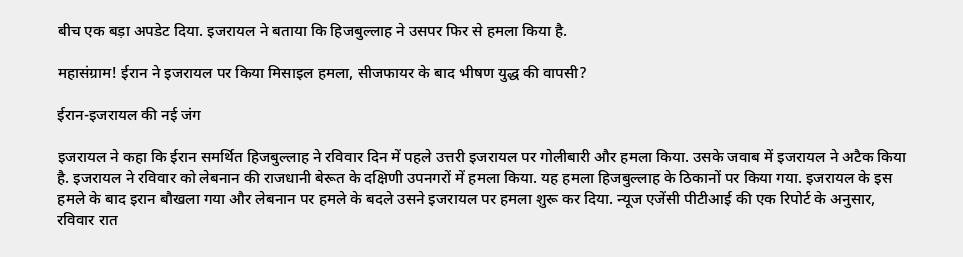बीच एक बड़ा अपडेट दिया. इजरायल ने बताया कि हिजबुल्लाह ने उसपर फिर से हमला किया है.

महासंग्राम! ईरान ने इजरायल पर किया मिसाइल हमला, सीजफायर के बाद भीषण युद्ध की वापसी?

ईरान-इजरायल की नई जंग

इजरायल ने कहा कि ईरान समर्थित हिजबुल्लाह ने रविवार दिन में पहले उत्तरी इजरायल पर गोलीबारी और हमला किया. उसके जवाब में इजरायल ने अटैक किया है. इजरायल ने रविवार को लेबनान की राजधानी बेरूत के दक्षिणी उपनगरों में हमला किया. यह हमला हिजबुल्लाह के ठिकानों पर किया गया. इजरायल के इस हमले के बाद इरान बौखला गया और लेबनान पर हमले के बदले उसने इजरायल पर हमला शुरू कर दिया. न्यूज एजेंसी पीटीआई की एक रिपोर्ट के अनुसार, रविवार रात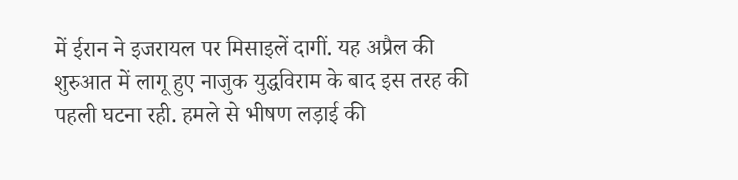में ईरान ने इजरायल पर मिसाइलें दागीं. यह अप्रैल की शुरुआत में लागू हुए नाजुक युद्धविराम के बाद इस तरह की पहली घटना रही. हमले से भीषण लड़ाई की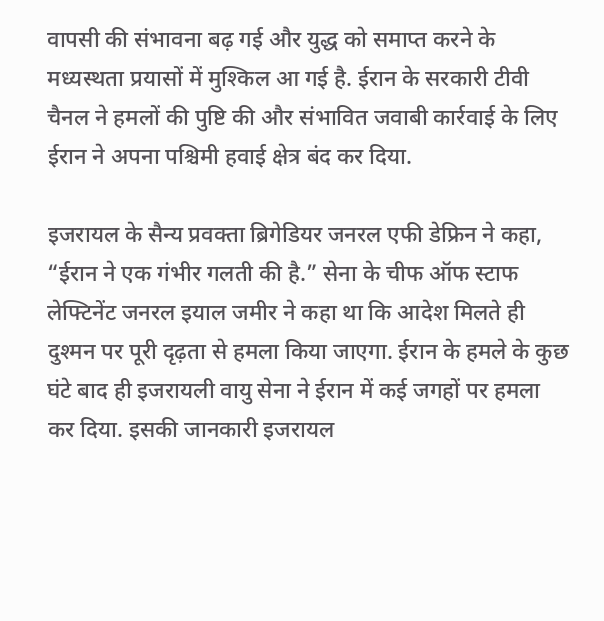वापसी की संभावना बढ़ गई और युद्ध को समाप्त करने के मध्यस्थता प्रयासों में मुश्किल आ गई है. ईरान के सरकारी टीवी चैनल ने हमलों की पुष्टि की और संभावित जवाबी कार्रवाई के लिए ईरान ने अपना पश्चिमी हवाई क्षेत्र बंद कर दिया.

इजरायल के सैन्य प्रवक्ता ब्रिगेडियर जनरल एफी डेफ्रिन ने कहा, “ईरान ने एक गंभीर गलती की है.” सेना के चीफ ऑफ स्टाफ लेफ्टिनेंट जनरल इयाल जमीर ने कहा था कि आदेश मिलते ही दुश्मन पर पूरी दृढ़ता से हमला किया जाएगा. ईरान के हमले के कुछ घंटे बाद ही इजरायली वायु सेना ने ईरान में कई जगहों पर हमला कर दिया. इसकी जानकारी इजरायल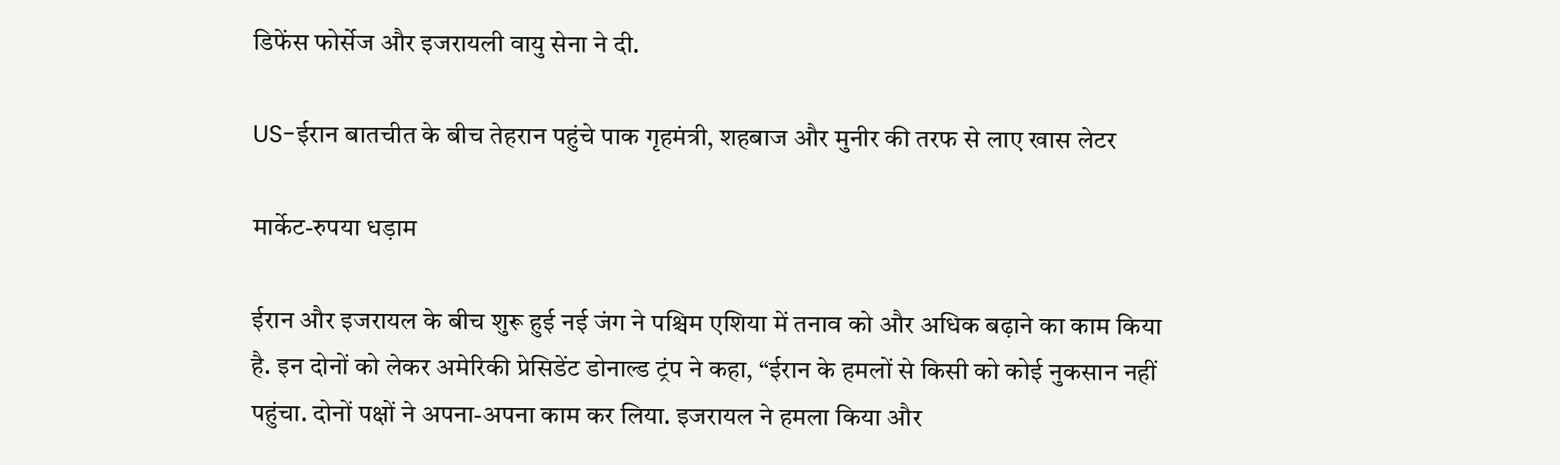डिफेंस फोर्सेज और इजरायली वायु सेना ने दी.

US-ईरान बातचीत के बीच तेहरान पहुंचे पाक गृहमंत्री, शहबाज और मुनीर की तरफ से लाए खास लेटर

मार्केट-रुपया धड़ाम

ईरान और इजरायल के बीच शुरू हुई नई जंग ने पश्चिम एशिया में तनाव को और अधिक बढ़ाने का काम किया है. इन दोनों को लेकर अमेरिकी प्रेसिडेंट डोनाल्ड ट्रंप ने कहा, “ईरान के हमलों से किसी को कोई नुकसान नहीं पहुंचा. दोनों पक्षों ने अपना-अपना काम कर लिया. इजरायल ने हमला किया और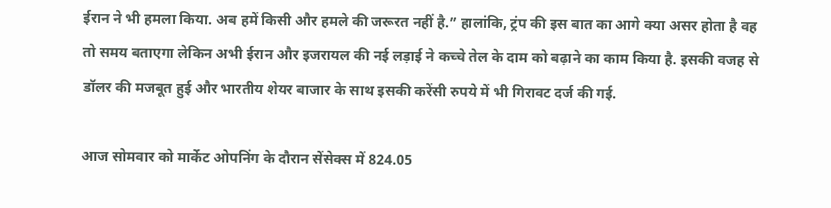ईरान ने भी हमला किया. अब हमें किसी और हमले की जरूरत नहीं है.” हालांकि, ट्रंप की इस बात का आगे क्या असर होता है वह तो समय बताएगा लेकिन अभी ईरान और इजरायल की नई लड़ाई ने कच्चे तेल के दाम को बढ़ाने का काम किया है. इसकी वजह से डॉलर की मजबूत हुई और भारतीय शेयर बाजार के साथ इसकी करेंसी रुपये में भी गिरावट दर्ज की गई.

आज सोमवार को मार्केट ओपनिंग के दौरान सेंसेक्स में 824.05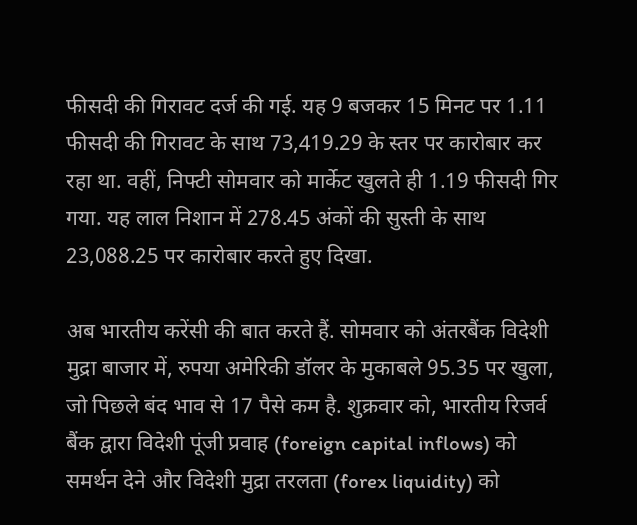फीसदी की गिरावट दर्ज की गई. यह 9 बजकर 15 मिनट पर 1.11 फीसदी की गिरावट के साथ 73,419.29 के स्तर पर कारोबार कर रहा था. वहीं, निफ्टी सोमवार को मार्केट खुलते ही 1.19 फीसदी गिर गया. यह लाल निशान में 278.45 अंकों की सुस्ती के साथ 23,088.25 पर कारोबार करते हुए दिखा.

अब भारतीय करेंसी की बात करते हैं. सोमवार को अंतरबैंक विदेशी मुद्रा बाजार में, रुपया अमेरिकी डॉलर के मुकाबले 95.35 पर खुला, जो पिछले बंद भाव से 17 पैसे कम है. शुक्रवार को, भारतीय रिजर्व बैंक द्वारा विदेशी पूंजी प्रवाह (foreign capital inflows) को समर्थन देने और विदेशी मुद्रा तरलता (forex liquidity) को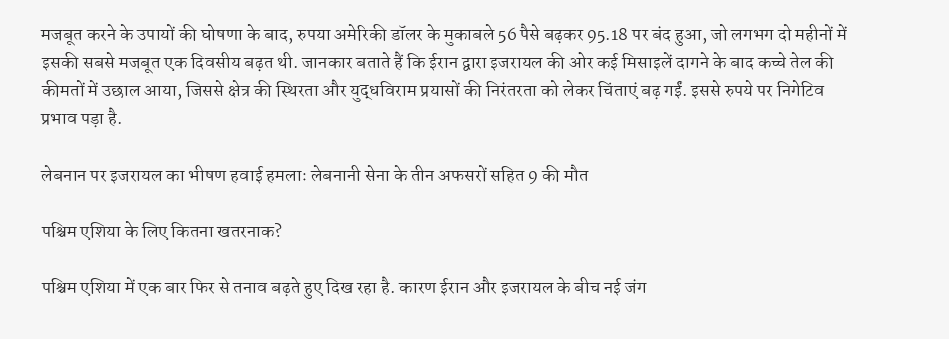मजबूत करने के उपायों की घोषणा के बाद, रुपया अमेरिकी डॉलर के मुकाबले 56 पैसे बढ़कर 95.18 पर बंद हुआ, जो लगभग दो महीनों में इसकी सबसे मजबूत एक दिवसीय बढ़त थी. जानकार बताते हैं कि ईरान द्वारा इजरायल की ओर कई मिसाइलें दागने के बाद कच्चे तेल की कीमतों में उछाल आया, जिससे क्षेत्र की स्थिरता और युद्धविराम प्रयासों की निरंतरता को लेकर चिंताएं बढ़ गईं. इससे रुपये पर निगेटिव प्रभाव पड़ा है.

लेबनान पर इजरायल का भीषण हवाई हमलाः लेबनानी सेना के तीन अफसरों सहित 9 की मौत

पश्चिम एशिया के लिए कितना खतरनाक?

पश्चिम एशिया में एक बार फिर से तनाव बढ़ते हुए दिख रहा है. कारण ईरान और इजरायल के बीच नई जंग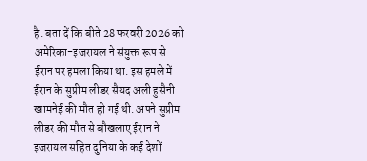है. बता दें कि बीते 28 फरवरी 2026 को अमेरिका-इजरायल ने संयुक्त रूप से ईरान पर हमला किया था. इस हमले में ईरान के सुप्रीम लीडर सैयद अली हुसैनी खामनेई की मौत हो गई थी. अपने सुप्रीम लीडर की मौत से बौखलाए ईरान ने इजरायल सहित दुनिया के कई देशों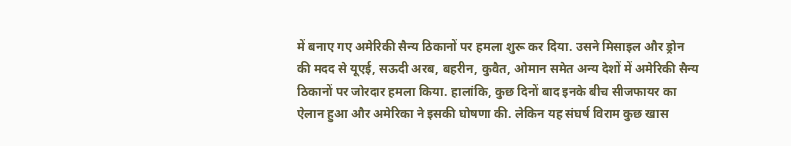में बनाए गए अमेरिकी सैन्य ठिकानों पर हमला शुरू कर दिया. उसने मिसाइल और ड्रोन की मदद से यूएई, सऊदी अरब, बहरीन, कुवैत, ओमान समेत अन्य देशों में अमेरिकी सैन्य ठिकानों पर जोरदार हमला किया. हालांकि, कुछ दिनों बाद इनके बीच सीजफायर का ऐलान हुआ और अमेरिका ने इसकी घोषणा की. लेकिन यह संघर्ष विराम कुछ खास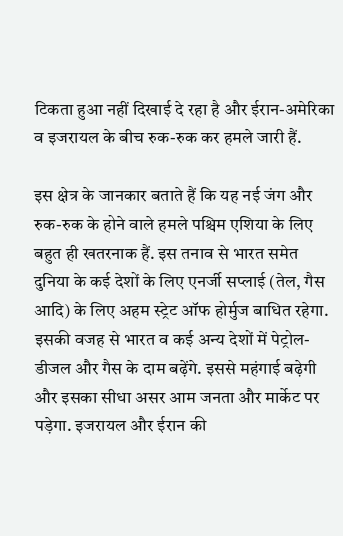टिकता हुआ नहीं दिखाई दे रहा है और ईरान-अमेरिका व इजरायल के बीच रुक-रुक कर हमले जारी हैं.

इस क्षेत्र के जानकार बताते हैं कि यह नई जंग और रुक-रुक के होने वाले हमले पश्चिम एशिया के लिए बहुत ही खतरनाक हैं. इस तनाव से भारत समेत दुनिया के कई देशों के लिए एनर्जी सप्लाई (तेल, गैस आदि) के लिए अहम स्ट्रेट ऑफ होर्मुज बाधित रहेगा. इसकी वजह से भारत व कई अन्य देशों में पेट्रोल-डीजल और गैस के दाम बढ़ेंगे. इससे महंगाई बढ़ेगी और इसका सीधा असर आम जनता और मार्केट पर पड़ेगा. इजरायल और ईरान की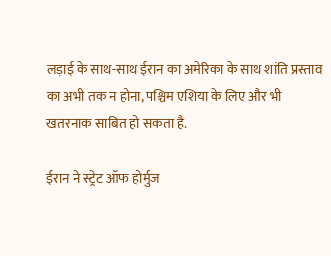लड़ाई के साथ-साथ ईरान का अमेरिका के साथ शांति प्रस्ताव का अभी तक न होना, पश्चिम एशिया के लिए और भी खतरनाक साबित हो सकता है.

ईरान ने स्ट्रेट ऑफ होर्मुज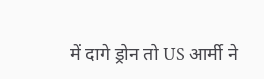में दागे ड्रोन तो US आर्मी ने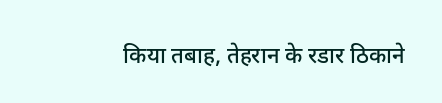किया तबाह, तेहरान के रडार ठिकाने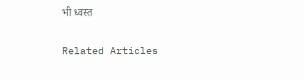भी ध्वस्त

Related Articles